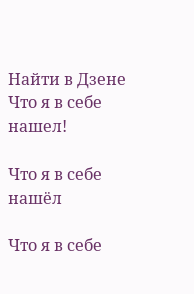Найти в Дзене
Что я в себе нашел!

Что я в себе нашёл

Что я в себе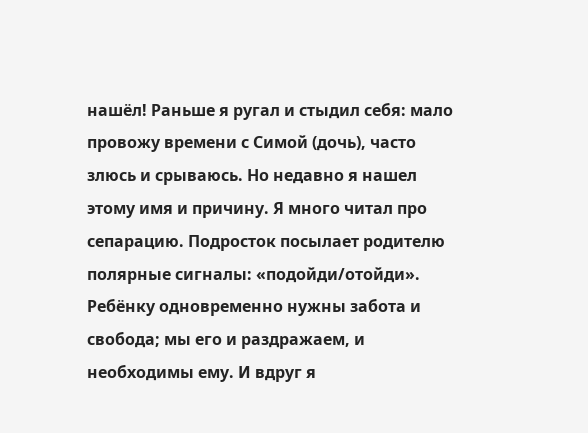нашёл! Раньше я ругал и стыдил себя: мало провожу времени с Симой (дочь), часто злюсь и срываюсь. Но недавно я нашел этому имя и причину. Я много читал про сепарацию. Подросток посылает родителю полярные сигналы: «подойди/отойди». Ребёнку одновременно нужны забота и свобода; мы его и раздражаем, и необходимы ему. И вдруг я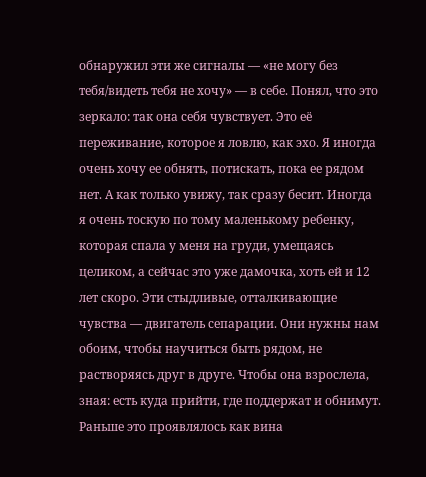обнаружил эти же сигналы — «не могу без тебя/видеть тебя не хочу» — в себе. Понял, что это зеркало: так она себя чувствует. Это её переживание, которое я ловлю, как эхо. Я иногда очень хочу ее обнять, потискать, пока ее рядом нет. А как только увижу, так сразу бесит. Иногда я очень тоскую по тому маленькому ребенку, которая спала у меня на груди, умещаясь целиком, а сейчас это уже дамочка, хоть ей и 12 лет скоро. Эти стыдливые, отталкивающие чувства — двигатель сепарации. Они нужны нам обоим, чтобы научиться быть рядом, не растворяясь друг в друге. Чтобы она взрослела, зная: есть куда прийти, где поддержат и обнимут. Раньше это проявлялось как вина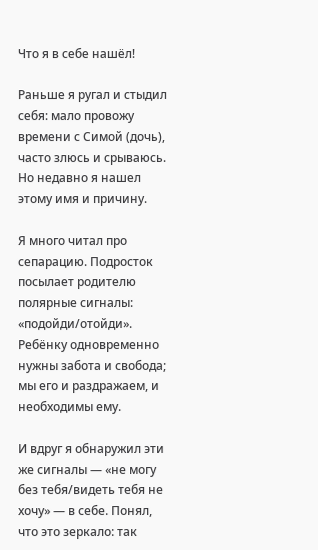Что я в себе нашёл!

Раньше я ругал и стыдил себя: мало провожу времени с Симой (дочь), часто злюсь и срываюсь. Но недавно я нашел этому имя и причину.

Я много читал про сепарацию. Подросток посылает родителю полярные сигналы: «подойди/отойди». Ребёнку одновременно нужны забота и свобода; мы его и раздражаем, и необходимы ему.

И вдруг я обнаружил эти же сигналы — «не могу без тебя/видеть тебя не хочу» — в себе. Понял, что это зеркало: так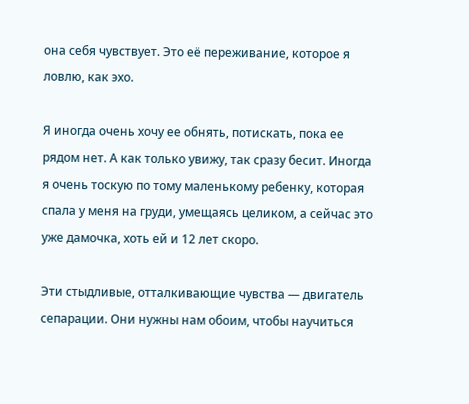она себя чувствует. Это её переживание, которое я ловлю, как эхо.

Я иногда очень хочу ее обнять, потискать, пока ее рядом нет. А как только увижу, так сразу бесит. Иногда я очень тоскую по тому маленькому ребенку, которая спала у меня на груди, умещаясь целиком, а сейчас это уже дамочка, хоть ей и 12 лет скоро.

Эти стыдливые, отталкивающие чувства — двигатель сепарации. Они нужны нам обоим, чтобы научиться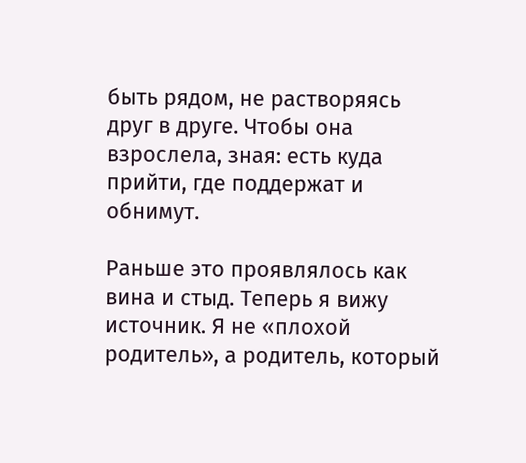быть рядом, не растворяясь друг в друге. Чтобы она взрослела, зная: есть куда прийти, где поддержат и обнимут.

Раньше это проявлялось как вина и стыд. Теперь я вижу источник. Я не «плохой родитель», а родитель, который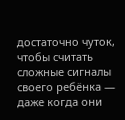достаточно чуток, чтобы считать сложные сигналы своего ребёнка — даже когда они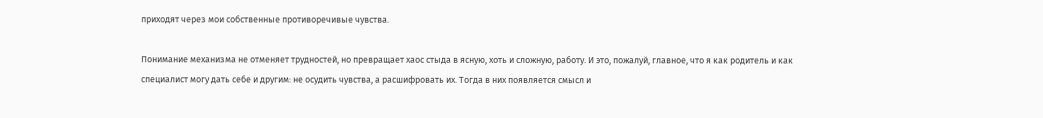приходят через мои собственные противоречивые чувства.

Понимание механизма не отменяет трудностей, но превращает хаос стыда в ясную, хоть и сложную, работу. И это, пожалуй, главное, что я как родитель и как специалист могу дать себе и другим: не осудить чувства, а расшифровать их. Тогда в них появляется смысл и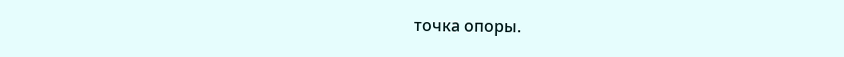точка опоры.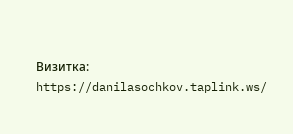Визитка: https://danilasochkov.taplink.ws/